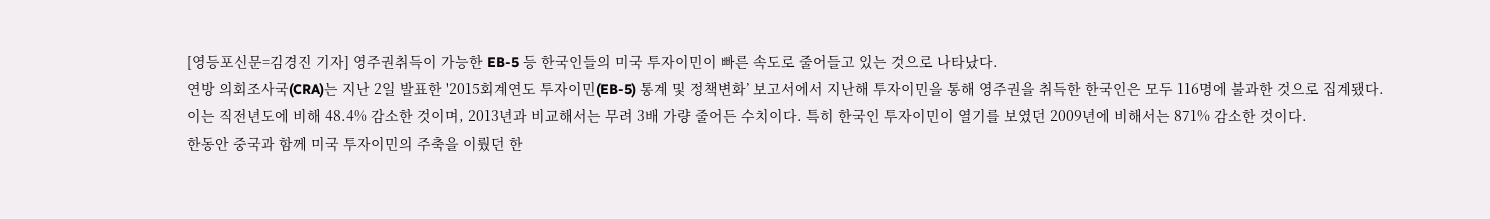[영등포신문=김경진 기자] 영주권취득이 가능한 EB-5 등 한국인들의 미국 투자이민이 빠른 속도로 줄어들고 있는 것으로 나타났다.
연방 의회조사국(CRA)는 지난 2일 발표한 '2015회계연도 투자이민(EB-5) 통계 및 정책변화’ 보고서에서 지난해 투자이민을 통해 영주권을 취득한 한국인은 모두 116명에 불과한 것으로 집계됐다.
이는 직전년도에 비해 48.4% 감소한 것이며, 2013년과 비교해서는 무려 3배 가량 줄어든 수치이다. 특히 한국인 투자이민이 열기를 보였던 2009년에 비해서는 871% 감소한 것이다.
한동안 중국과 함께 미국 투자이민의 주축을 이뤘던 한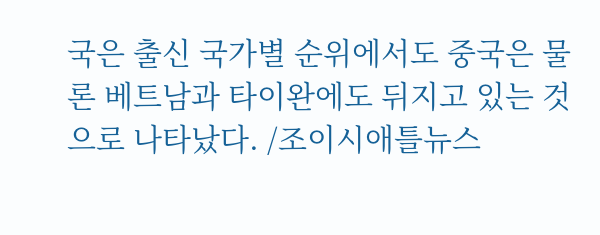국은 출신 국가별 순위에서도 중국은 물론 베트남과 타이완에도 뒤지고 있는 것으로 나타났다. /조이시애틀뉴스